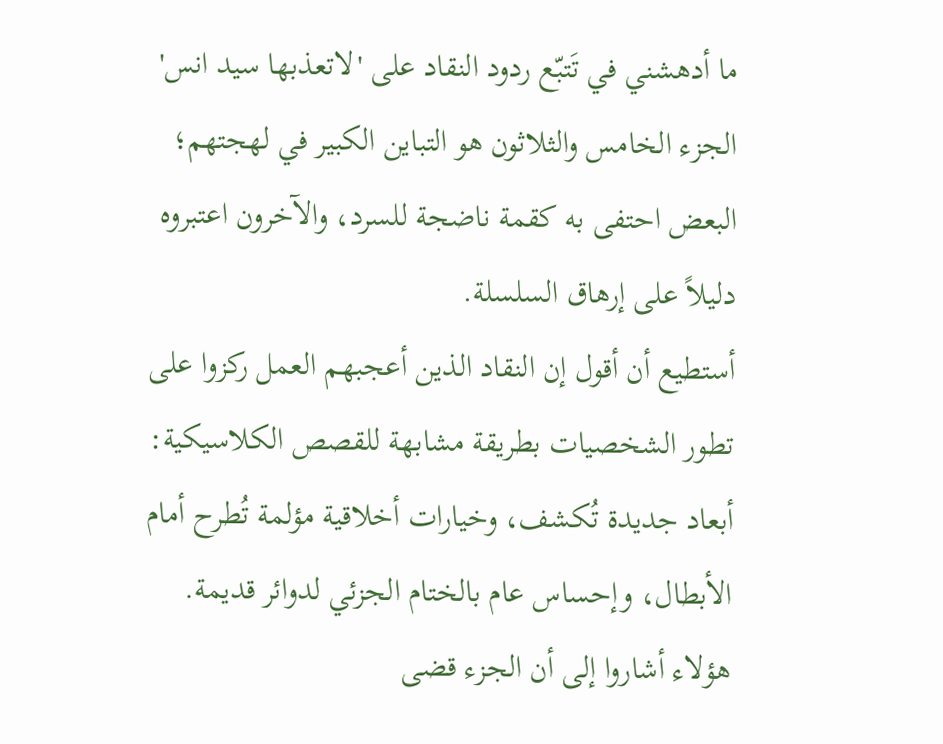ما أدهشني في تَتبّع ردود النقاد على 'لاتعذبها سيد انس' الجزء الخامس والثلاثون هو التباين الكبير في لهجتهم؛ البعض احتفى به كقمة ناضجة للسرد، والآخرون اعتبروه دليلاً على إرهاق السلسلة.
أستطيع أن أقول إن النقاد الذين أعجبهم العمل ركزوا على تطور الشخصيات بطريقة مشابهة للقصص الكلاسيكية: أبعاد جديدة تُكشف، وخيارات أخلاقية مؤلمة تُطرح أمام الأبطال، وإحساس عام بالختام الجزئي لدوائر قديمة. هؤلاء أشاروا إلى أن الجزء قضى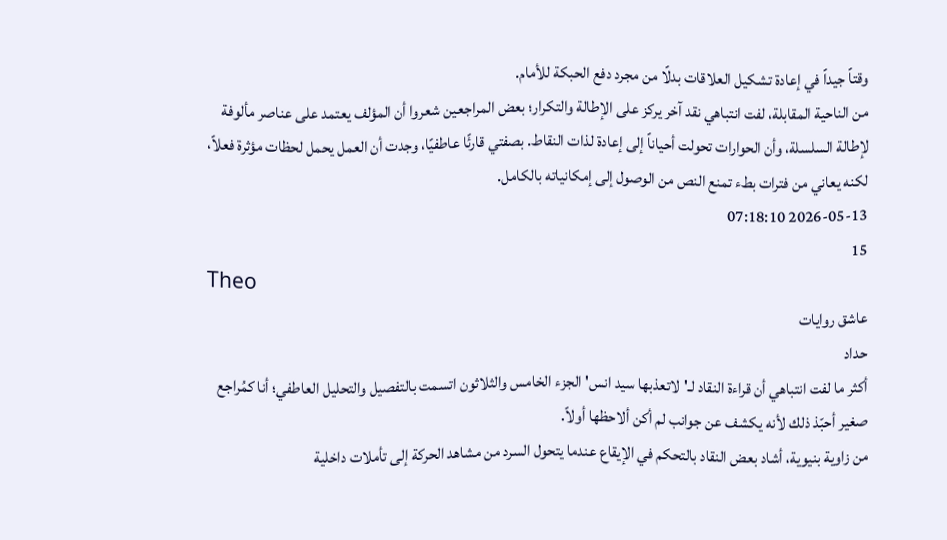وقتاً جيداً في إعادة تشكيل العلاقات بدلًا من مجرد دفع الحبكة للأمام.
من الناحية المقابلة، لفت انتباهي نقد آخر يركز على الإطالة والتكرار؛ بعض المراجعين شعروا أن المؤلف يعتمد على عناصر مألوفة لإطالة السلسلة، وأن الحوارات تحولت أحياناً إلى إعادة لذات النقاط. بصفتي قارئًا عاطفيًا، وجدت أن العمل يحمل لحظات مؤثرة فعلاً، لكنه يعاني من فترات بطء تمنع النص من الوصول إلى إمكانياته بالكامل.
2026-05-13 07:18:10
15
Theo
عاشق روايات
حداد
أكثر ما لفت انتباهي أن قراءة النقاد لـ'لاتعذبها سيد انس' الجزء الخامس والثلاثون اتسمت بالتفصيل والتحليل العاطفي؛ أنا كمُراجع صغير أحبّذ ذلك لأنه يكشف عن جوانب لم أكن ألاحظها أولاً.
من زاوية بنيوية، أشاد بعض النقاد بالتحكم في الإيقاع عندما يتحول السرد من مشاهد الحركة إلى تأملات داخلية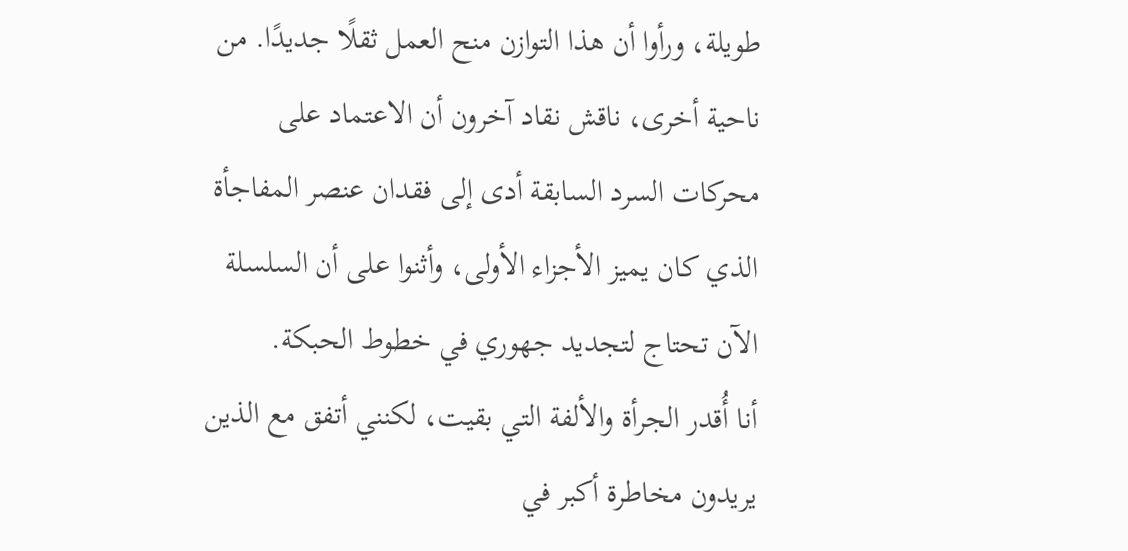طويلة، ورأوا أن هذا التوازن منح العمل ثقلًا جديدًا. من ناحية أخرى، ناقش نقاد آخرون أن الاعتماد على محركات السرد السابقة أدى إلى فقدان عنصر المفاجأة الذي كان يميز الأجزاء الأولى، وأثنوا على أن السلسلة الآن تحتاج لتجديد جهوري في خطوط الحبكة.
أنا أُقدر الجرأة والألفة التي بقيت، لكنني أتفق مع الذين يريدون مخاطرة أكبر في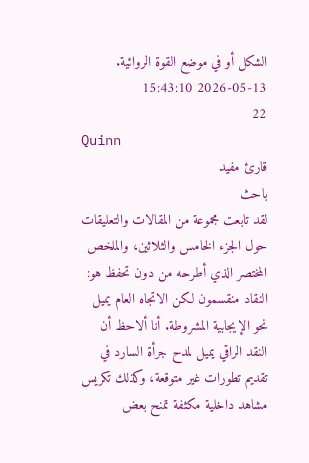الشكل أو في موضع القوة الروائية.
2026-05-13 15:43:10
22
Quinn
قارئ مفيد
باحث
لقد تابعت مجموعة من المقالات والتعليقات حول الجزء الخامس والثلاثين، والملخص المختصر الذي أطرحه من دون تحفظ هو: النقاد منقسمون لكن الاتجاه العام يميل نحو الإيجابية المشروطة. أنا ألاحظ أن النقد الراقي يميل لمدح جرأة السارد في تقديم تطورات غير متوقعة، وكذلك تكريس مشاهد داخلية مكثفة تمنح بعض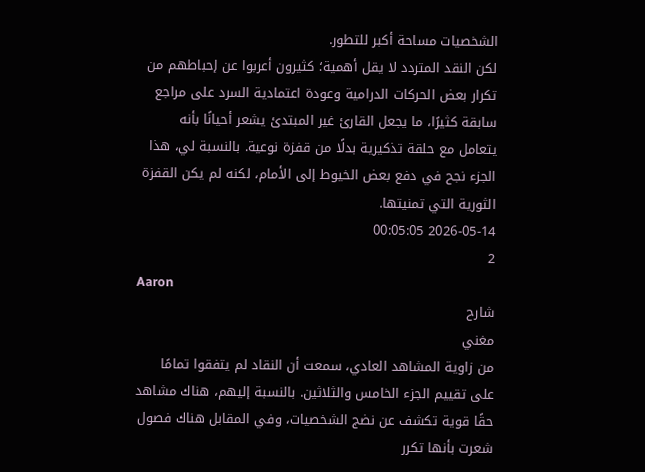الشخصيات مساحة أكبر للتطور.
لكن النقد المتردد لا يقل أهمية؛ كثيرون أعربوا عن إحباطهم من تكرار بعض الحركات الدرامية وعودة اعتمادية السرد على مراجع سابقة كثيرًا، ما يجعل القارئ غير المبتدئ يشعر أحيانًا بأنه يتعامل مع حلقة تذكيرية بدلًا من قفزة نوعية. بالنسبة لي، هذا الجزء نجح في دفع بعض الخيوط إلى الأمام، لكنه لم يكن القفزة الثورية التي تمنيتها.
2026-05-14 00:05:05
2
Aaron
شارح
مغني
من زاوية المشاهد العادي، سمعت أن النقاد لم يتفقوا تمامًا على تقييم الجزء الخامس والثلاثين. بالنسبة إليهم، هناك مشاهد حقًا قوية تكشف عن نضج الشخصيات، وفي المقابل هناك فصول شعرت بأنها تكرر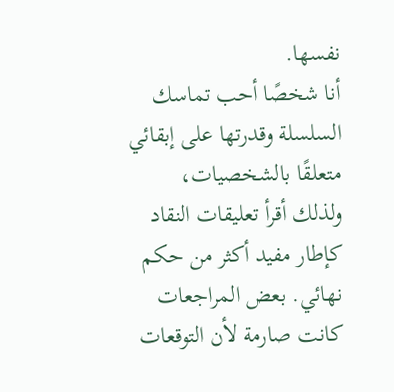نفسها.
أنا شخصًا أحب تماسك السلسلة وقدرتها على إبقائي متعلقًا بالشخصيات، ولذلك أقرأ تعليقات النقاد كإطار مفيد أكثر من حكم نهائي. بعض المراجعات كانت صارمة لأن التوقعات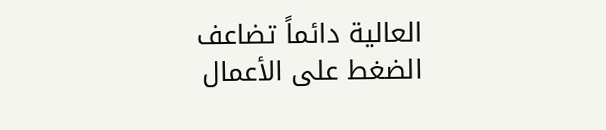العالية دائماً تضاعف الضغط على الأعمال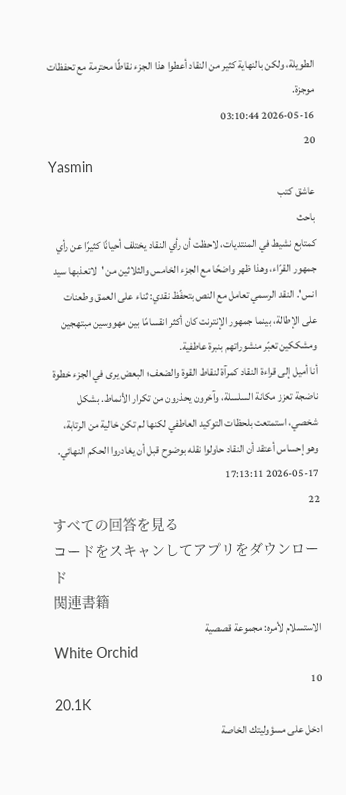الطويلة، ولكن بالنهاية كثير من النقاد أعطوا هذا الجزء نقاطًا محترمة مع تحفظات موجزة.
2026-05-16 03:10:44
20
Yasmin
عاشق كتب
باحث
كمتابع نشيط في المنتديات، لاحظت أن رأي النقاد يختلف أحيانًا كثيرًا عن رأي جمهور القرّاء، وهذا ظهر واضحًا مع الجزء الخامس والثلاثين من 'لاتعذبها سيد انس'. النقد الرسمي تعامل مع النص بتحفّظ نقدي: ثناء على العمق وطعنات على الإطالة، بينما جمهور الإنترنت كان أكثر انقسامًا بين مهووسين مبتهجين ومشككين تعبّر منشوراتهم بنبرة عاطفية.
أنا أميل إلى قراءة النقاد كمرآة لنقاط القوة والضعف؛ البعض يرى في الجزء خطوة ناضجة تعزز مكانة السلسلة، وآخرون يحذرون من تكرار الأنماط. بشكل شخصي، استمتعت بلحظات التوكيد العاطفي لكنها لم تكن خالية من الرتابة، وهو إحساس أعتقد أن النقاد حاولوا نقله بوضوح قبل أن يغادروا الحكم النهائي.
2026-05-17 17:13:11
22
すべての回答を見る
コードをスキャンしてアプリをダウンロード
関連書籍
الاستسلام لأمره: مجموعة قصصية
White Orchid
10
20.1K
ادخل على مسؤوليتك الخاصة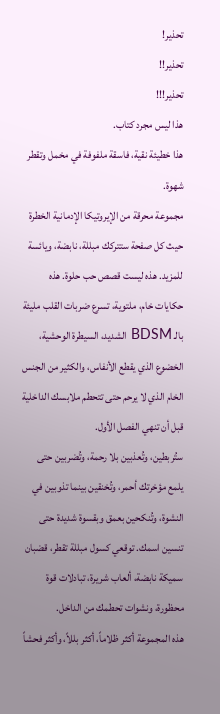تحذير!
تحذير!!
تحذير!!!
هذا ليس مجرد كتاب.
هذا خطيئة نقية، فاسقة ملفوفة في مخمل وتقطر شهوة.
مجموعة محرقة من الإيروتيكا الإدمانية الخطرة حيث كل صفحة ستتركك مبللة، نابضة، ويائسة للمزيد. هذه ليست قصص حب حلوة. هذه حكايات خام، ملتوية، تسرع ضربات القلب مليئة بالـ BDSM الشديد، السيطرة الوحشية، الخضوع الذي يقطع الأنفاس، والكثير من الجنس الخام الذي لا يرحم حتى تتحطم ملابسك الداخلية قبل أن تنهي الفصل الأول.
ستُربطين، وتُعذبين بلا رحمة، وتُضربين حتى يلمع مؤخرتك أحمر، وتُخنقين بينما تذوبين في النشوة، وتُنكحين بعمق وبقسوة شديدة حتى تنسين اسمك. توقعي كسول مبللة تقطر، قضبان سميكة نابضة، ألعاب شريرة، تبادلات قوة محظورة، ونشوات تحطمك من الداخل.
هذه المجموعة أكثر ظلاماً، أكثر بللاً، وأكثر فحشاً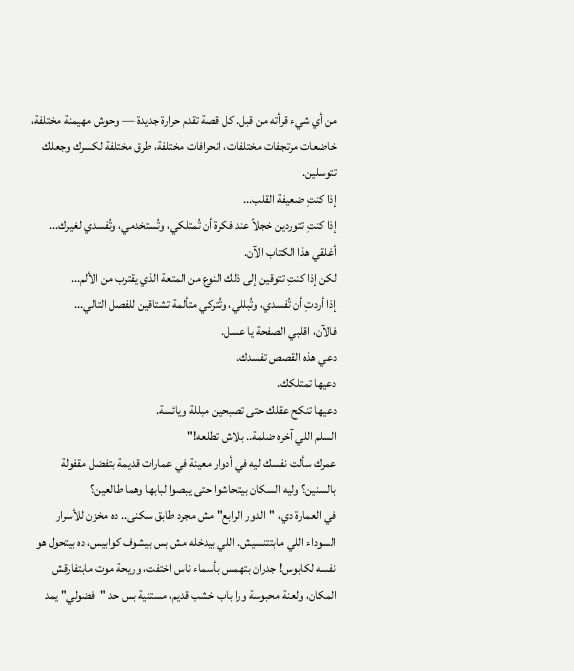من أي شيء قرأته من قبل. كل قصة تقدم حرارة جديدة — وحوش مهيمنة مختلفة، خاضعات مرتجفات مختلفات، انحرافات مختلفة، طرق مختلفة لكسرك وجعلك تتوسلين.
إذا كنتِ ضعيفة القلب...
إذا كنتِ تتوردين خجلاً عند فكرة أن تُمتلكي، وتُستخدمي، وتُفسدي لغيرك...
أغلقي هذا الكتاب الآن.
لكن إذا كنتِ تتوقين إلى ذلك النوع من المتعة الذي يقترب من الألم...
إذا أردتِ أن تُفسدي، وتُبللي، وتُتركي متألمة تشتاقين للفصل التالي...
فالآن، اقلبي الصفحة يا عسل.
دعي هذه القصص تفسدك.
دعيها تمتلكك.
دعيها تنكح عقلك حتى تصبحين مبللة ويائسة.
السلم اللي آخره ضلمة.. بلاش تطلعه!"
عمرك سألت نفسك ليه في أدوار معينة في عمارات قديمة بتفضل مقفولة بالسنين؟ وليه السكان بيتحاشوا حتى يبصوا لبابها وهما طالعين؟
في العمارة دي، "الدور الرابع" مش مجرد طابق سكنى.. ده مخزن للأسرار السوداء اللي مابتتنسيش. اللي بيدخله مش بس بيشوف كوابيس، ده بيتحول هو نفسه لكابوس! جدران بتهمس بأسماء ناس اختفت، وريحة موت مابتفارقش المكان، ولعنة محبوسة ورا باب خشب قديم، مستنية بس حد "فضولي" يمد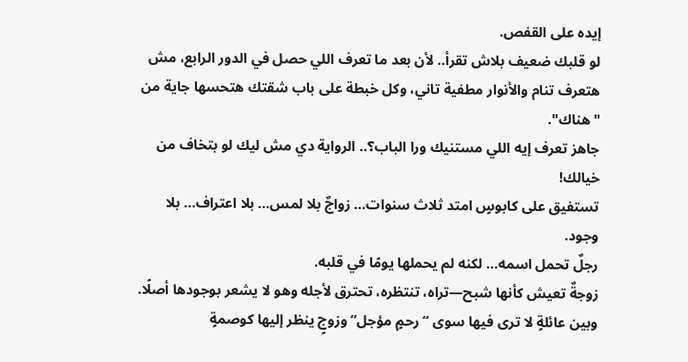إيده على القفص.
لو قلبك ضعيف بلاش تقرأ.. لأن بعد ما تعرف اللي حصل في الدور الرابع، مش هتعرف تنام والأنوار مطفية تاني، وكل خبطة على باب شقتك هتحسها جاية من "هناك".
جاهز تعرف إيه اللي مستنيك ورا الباب؟.. الرواية دي مش ليك لو بتخاف من خيالك!
تستفيق على كابوسٍ امتد ثلاث سنوات... زواجٌ بلا لمس… بلا اعتراف… بلا وجود.
رجلٌ تحمل اسمه… لكنه لم يحملها يومًا في قلبه.
زوجةٌ تعيش كأنها شبح—تراه، تنتظره، تحترق لأجله وهو لا يشعر بوجودها أصلًا.
وبين عائلةٍ لا ترى فيها سوى “رحمٍ مؤجل” وزوجٍ ينظر إليها كوصمةٍ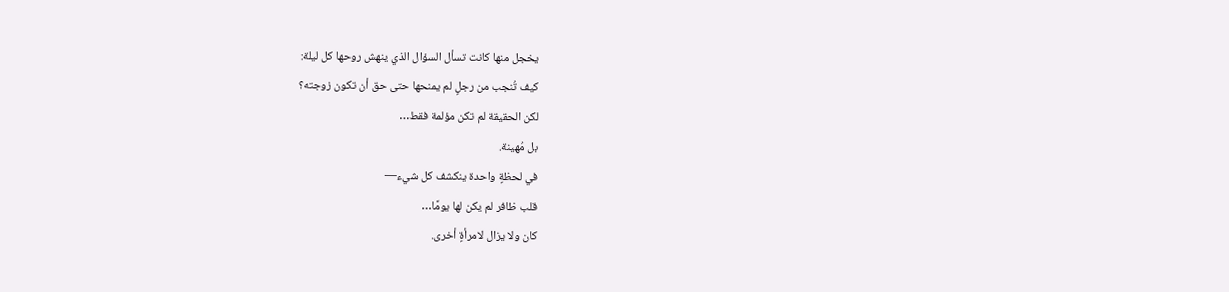يخجل منها كانت تسأل السؤال الذي ينهش روحها كل ليلة:
كيف تُنجب من رجلٍ لم يمنحها حتى حق أن تكون زوجته؟
لكن الحقيقة لم تكن مؤلمة فقط…
بل مُهينة.
في لحظةٍ واحدة ينكشف كل شيء—
قلب ظافر لم يكن لها يومًا…
كان ولا يزال لامرأةٍ أخرى.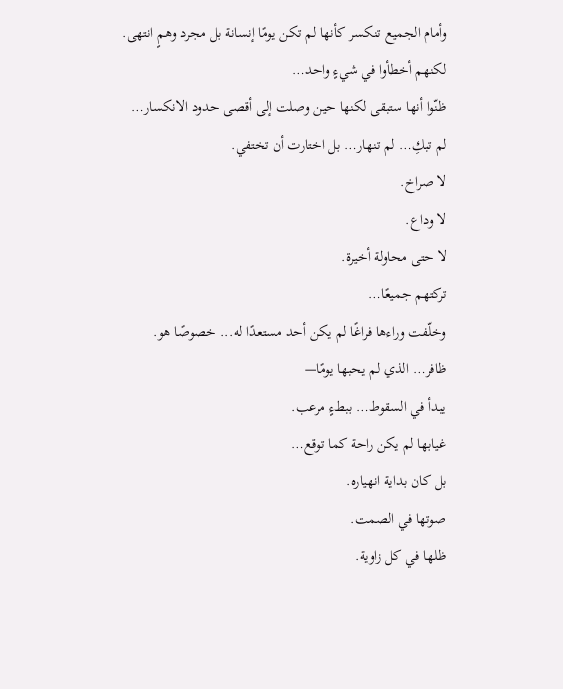وأمام الجميع تنكسر كأنها لم تكن يومًا إنسانة بل مجرد وهمٍ انتهى.
لكنهم أخطأوا في شيءٍ واحد…
ظنّوا أنها ستبقى لكنها حين وصلت إلى أقصى حدود الانكسار…
لم تبكِ… لم تنهار… بل اختارت أن تختفي.
لا صراخ.
لا وداع.
لا حتى محاولة أخيرة.
تركتهم جميعًا…
وخلّفت وراءها فراغًا لم يكن أحد مستعدًا له... خصوصًا هو.
ظافر… الذي لم يحبها يومًا—
يبدأ في السقوط… ببطءٍ مرعب.
غيابها لم يكن راحة كما توقع…
بل كان بداية انهياره.
صوتها في الصمت.
ظلها في كل زاوية.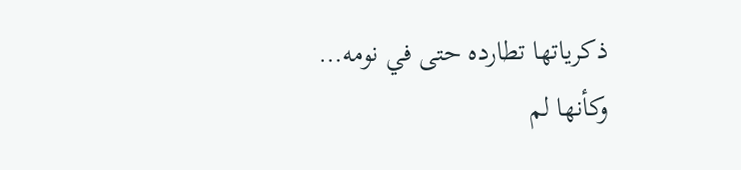ذكرياتها تطارده حتى في نومه…
وكأنها لم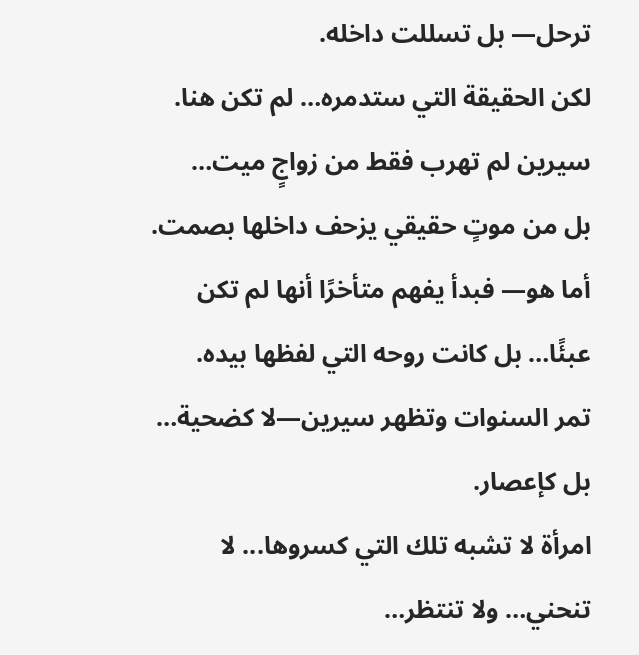ترحل— بل تسللت داخله.
لكن الحقيقة التي ستدمره… لم تكن هنا.
سيرين لم تهرب فقط من زواجٍ ميت…
بل من موتٍ حقيقي يزحف داخلها بصمت.
أما هو— فبدأ يفهم متأخرًا أنها لم تكن عبئًا… بل كانت روحه التي لفظها بيده.
تمر السنوات وتظهر سيرين—لا كضحية… بل كإعصار.
امرأة لا تشبه تلك التي كسروها... لا تنحني… ولا تنتظر…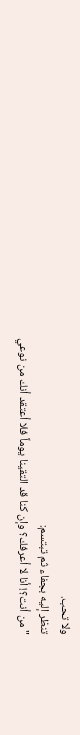ولا تحب.
تنظر إليه بجفاء ثم تبتسم:
"من أنت؟! أنا لا أعرفك؟ وإن كنا قد التقينا يوماً فلا أعتقد أنك من نوعي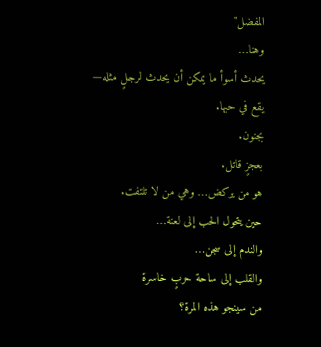المفضل"
وهنا…
يحدث أسوأ ما يمكن أن يحدث لرجلٍ مثله—
يقع في حبها.
بجنون.
بعجزٍ قاتل.
هو من يركض… وهي من لا تلتفت.
حين يتحول الحب إلى لعنة…
والندم إلى سجن…
والقلب إلى ساحة حربٍ خاسرة
من سينجو هذه المرة؟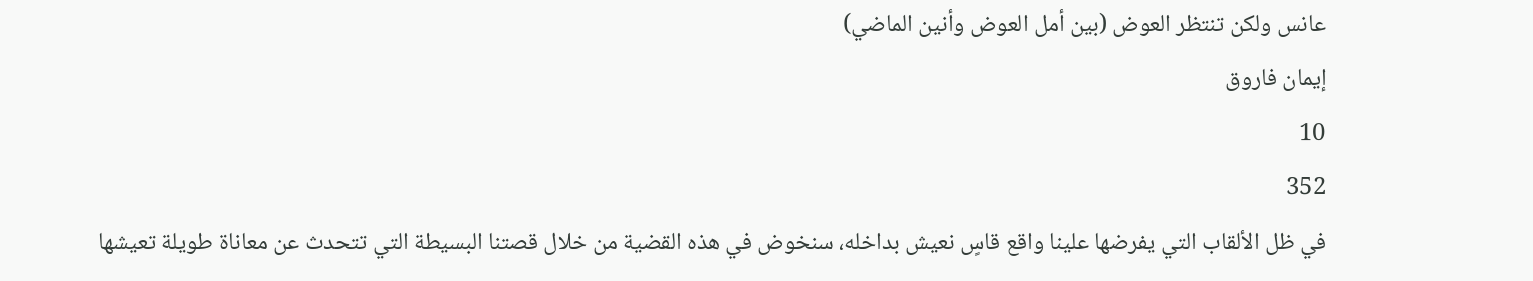عانس ولكن تنتظر العوض (بين أمل العوض وأنين الماضي)
إيمان فاروق
10
352
في ظل الألقاب التي يفرضها علينا واقع قاسٍ نعيش بداخله، سنخوض في هذه القضية من خلال قصتنا البسيطة التي تتحدث عن معاناة طويلة تعيشها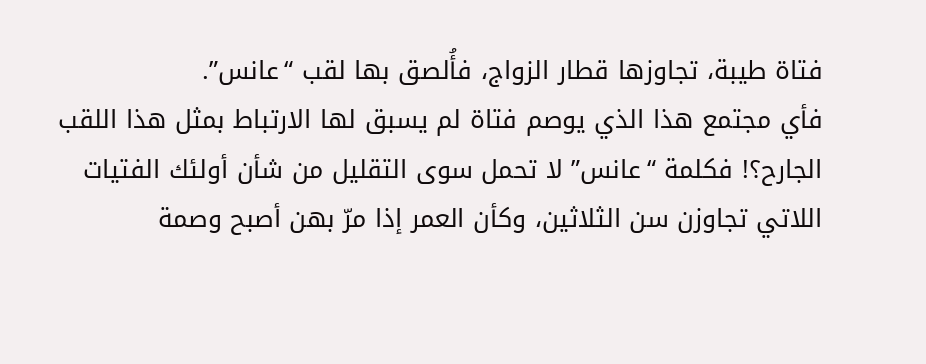فتاة طيبة، تجاوزها قطار الزواج، فأُلصق بها لقب “عانس”.
فأي مجتمع هذا الذي يوصم فتاة لم يسبق لها الارتباط بمثل هذا اللقب الجارح؟! فكلمة “عانس” لا تحمل سوى التقليل من شأن أولئك الفتيات اللاتي تجاوزن سن الثلاثين، وكأن العمر إذا مرّ بهن أصبح وصمة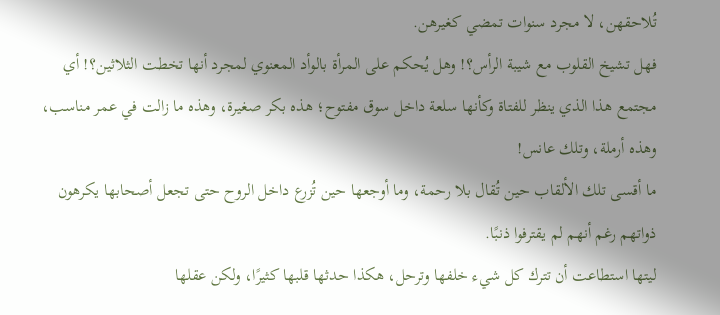تُلاحقهن، لا مجرد سنوات تمضي كغيرهن.
فهل تشيخ القلوب مع شيبة الرأس؟! وهل يُحكم على المرأة بالوأد المعنوي لمجرد أنها تخطت الثلاثين؟! أي مجتمع هذا الذي ينظر للفتاة وكأنها سلعة داخل سوق مفتوح؛ هذه بكر صغيرة، وهذه ما زالت في عمر مناسب، وهذه أرملة، وتلك عانس!
ما أقسى تلك الألقاب حين تُقال بلا رحمة، وما أوجعها حين تُزرع داخل الروح حتى تجعل أصحابها يكرهون ذواتهم رغم أنهم لم يقترفوا ذنبًا.
ليتها استطاعت أن تترك كل شيء خلفها وترحل، هكذا حدثها قلبها كثيرًا، ولكن عقلها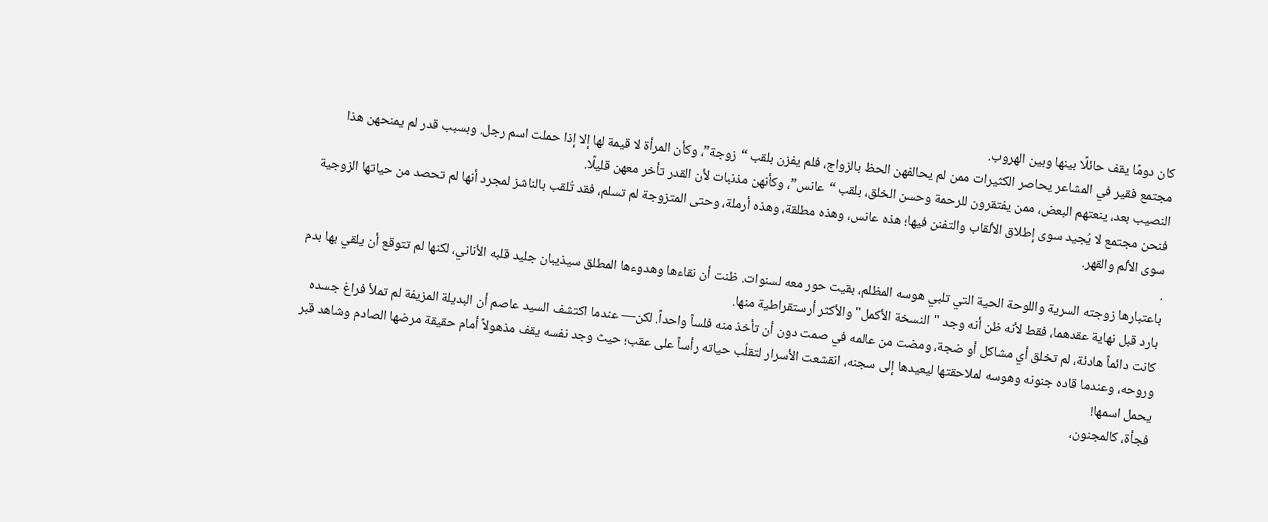كان دومًا يقف حائلًا بينها وبين الهروب.
مجتمع فقير في المشاعر يحاصر الكثيرات ممن لم يحالفهن الحظ بالزواج، فلم يفزن بلقب “زوجة”، وكأن المرأة لا قيمة لها إلا إذا حملت اسم رجل. وبسبب قدر لم يمنحهن هذا النصيب بعد، ينعتهم البعض، ممن يفتقرون للرحمة وحسن الخلق، بلقب “عانس”، وكأنهن مذنبات لأن القدر تأخر معهن قليلًا.
فنحن مجتمع لا يُجيد سوى إطلاق الألقاب والتفنن فيها؛ هذه عانس، وهذه مطلقة، وهذه أرملة، وحتى المتزوجة لم تسلم، فقد تُلقب بالناشز لمجرد أنها لم تحصد من حياتها الزوجية سوى الألم والقهر.
.
باعتبارها زوجته السرية واللوحة الحية التي تلبي هوسه المظلم، بقيت حور معه لسنوات. ظنت أن نقاءها وهدوءها المطلق سيذيبان جليد قلبه الأناني، لكنها لم تتوقع أن يلقي بها بدم بارد قبل نهاية عقدهما، فقط لأنه ظن أنه وجد "النسخة الأكمل" والأكثر أرستقراطية منها.
كانت دائماً هادئة، لم تخلق أي مشاكل أو ضجة، ومضت من عالمه في صمت دون أن تأخذ منه فلساً واحداً. لكن— عندما اكتشف السيد عاصم أن البديلة المزيفة لم تملأ فراغ جسده وروحه، وعندما قاده جنونه وهوسه لملاحقتها ليعيدها إلى سجنه، انقشعت الأسرار لتقلُب حياته رأساً على عقب؛ حيث وجد نفسه يقف مذهولاً أمام حقيقة مرضها الصادم وشاهد قبر يحمل اسمها!
فجأة، كالمجنون،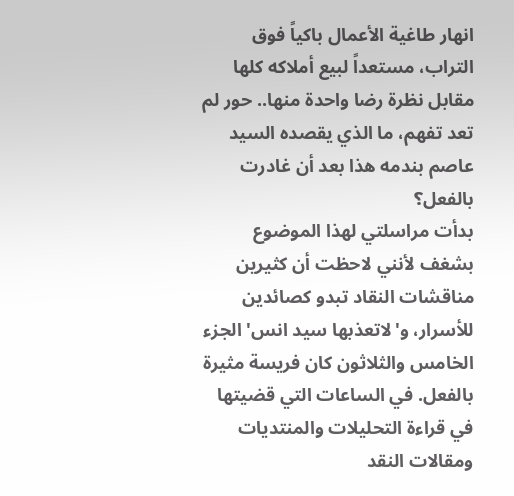انهار طاغية الأعمال باكياً فوق التراب، مستعداً لبيع أملاكه كلها مقابل نظرة رضا واحدة منها.. حور لم تعد تفهم، ما الذي يقصده السيد عاصم بندمه هذا بعد أن غادرت بالفعل؟
بدأت مراسلتي لهذا الموضوع بشغف لأنني لاحظت أن كثيرين مناقشات النقاد تبدو كصائدين للأسرار، و'لاتعذبها سيد انس' الجزء الخامس والثلاثون كان فريسة مثيرة بالفعل. في الساعات التي قضيتها في قراءة التحليلات والمنتديات ومقالات النقد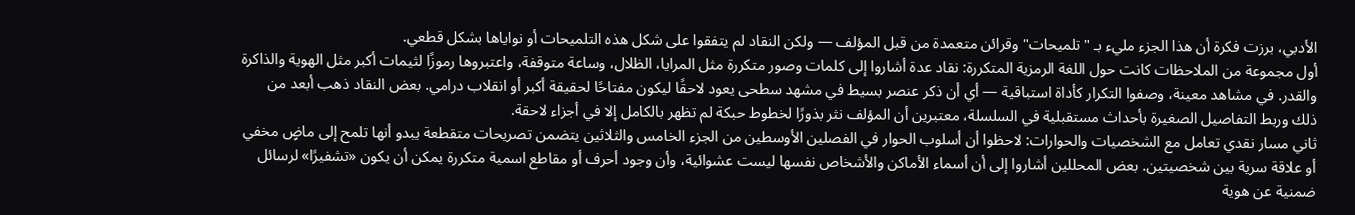الأدبي، برزت فكرة أن هذا الجزء مليء بـ "تلميحات" وقرائن متعمدة من قبل المؤلف — ولكن النقاد لم يتفقوا على شكل هذه التلميحات أو نواياها بشكل قطعي.
أول مجموعة من الملاحظات كانت حول اللغة الرمزية المتكررة: نقاد عدة أشاروا إلى كلمات وصور متكررة مثل المرايا، الظلال، وساعة متوقفة، واعتبروها رموزًا لثيمات أكبر مثل الهوية والذاكرة والقدر. في مشاهد معينة، وصفوا التكرار كأداة استباقية — أي أن ذكر عنصر بسيط في مشهد سطحى يعود لاحقًا ليكون مفتاحًا لحقيقة أكبر أو انقلاب درامي. بعض النقاد ذهب أبعد من ذلك وربط التفاصيل الصغيرة بأحداث مستقبلية في السلسلة، معتبرين أن المؤلف نثر بذورًا لخطوط حبكة لم تظهر بالكامل إلا في أجزاء لاحقة.
ثاني مسار نقدي تعامل مع الشخصيات والحوارات: لاحظوا أن أسلوب الحوار في الفصلين الأوسطين من الجزء الخامس والثلاثين يتضمن تصريحات متقطعة يبدو أنها تلمح إلى ماضٍ مخفي أو علاقة سرية بين شخصيتين. بعض المحللين أشاروا إلى أن أسماء الأماكن والأشخاص نفسها ليست عشوائية، وأن وجود أحرف أو مقاطع اسمية متكررة يمكن أن يكون «تشفيرًا» لرسائل ضمنية عن هوية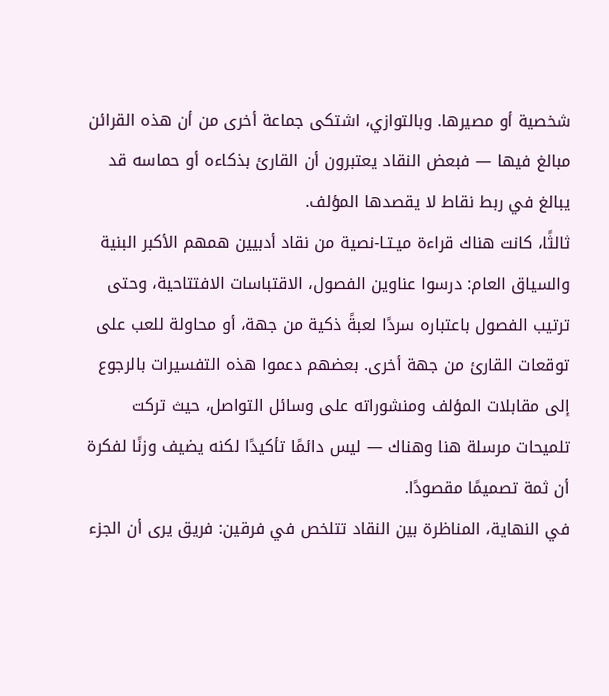شخصية أو مصيرها. وبالتوازي، اشتكى جماعة أخرى من أن هذه القرائن مبالغ فيها — فبعض النقاد يعتبرون أن القارئ بذكاءه أو حماسه قد يبالغ في ربط نقاط لا يقصدها المؤلف.
ثالثًا، كانت هناك قراءة ميـتـا-نصية من نقاد أدبيين همهم الأكبر البنية والسياق العام: درسوا عناوين الفصول، الاقتباسات الافتتاحية، وحتى ترتيب الفصول باعتباره سردًا لعبةً ذكية من جهة، أو محاولة للعب على توقعات القارئ من جهة أخرى. بعضهم دعموا هذه التفسيرات بالرجوع إلى مقابلات المؤلف ومنشوراته على وسائل التواصل، حيث تركت تلميحات مرسلة هنا وهناك — ليس دائمًا تأكيدًا لكنه يضيف وزنًا لفكرة أن ثمة تصميمًا مقصودًا.
في النهاية، المناظرة بين النقاد تتلخص في فرقين: فريق يرى أن الجزء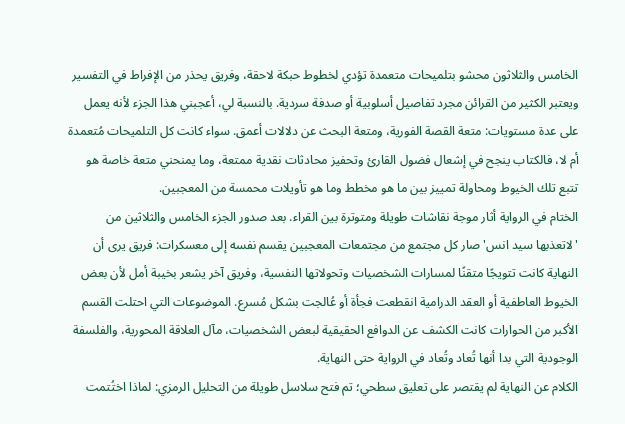الخامس والثلاثون محشو بتلميحات متعمدة تؤدي لخطوط حبكة لاحقة، وفريق يحذر من الإفراط في التفسير ويعتبر الكثير من القرائن مجرد تفاصيل أسلوبية أو صدفة سردية. بالنسبة لي، أعجبني هذا الجزء لأنه يعمل على عدة مستويات: متعة القصة الفورية، ومتعة البحث عن دلالات أعمق. سواء كانت كل التلميحات مُتعمدة أم لا، فالكتاب ينجح في إشعال فضول القارئ وتحفيز محادثات نقدية ممتعة، وما يمنحني متعة خاصة هو تتبع تلك الخيوط ومحاولة تمييز بين ما هو مخطط وما هو تأويلات محمسة من المعجبين.
الختام في الرواية أثار موجة نقاشات طويلة ومتوترة بين القراء. بعد صدور الجزء الخامس والثلاثين من 'لاتعذبها سيد انس' صار كل مجتمع من مجتمعات المعجبين يقسم نفسه إلى معسكرات: فريق يرى أن النهاية كانت تتويجًا متقنًا لمسارات الشخصيات وتحولاتها النفسية، وفريق آخر يشعر بخيبة أمل لأن بعض الخيوط العاطفية أو العقد الدرامية انقطعت فجأة أو عُالجت بشكل مُسرع. الموضوعات التي احتلت القسم الأكبر من الحوارات كانت الكشف عن الدوافع الحقيقية لبعض الشخصيات، مآل العلاقة المحورية، والفلسفة الوجودية التي بدا أنها تُعاد وتُعاد في الرواية حتى النهاية.
الكلام عن النهاية لم يقتصر على تعليق سطحي؛ تم فتح سلاسل طويلة من التحليل الرمزي: لماذا اختُتمت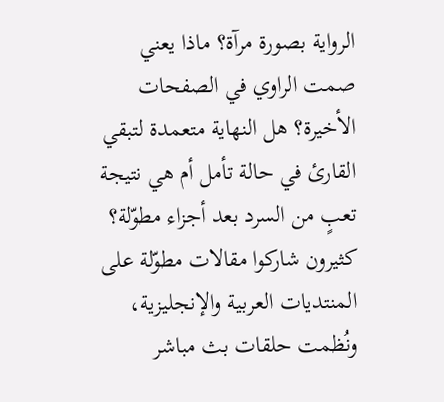الرواية بصورة مرآة؟ ماذا يعني صمت الراوي في الصفحات الأخيرة؟ هل النهاية متعمدة لتبقي القارئ في حالة تأمل أم هي نتيجة تعبٍ من السرد بعد أجزاء مطوّلة؟ كثيرون شاركوا مقالات مطوّلة على المنتديات العربية والإنجليزية، ونُظمت حلقات بث مباشر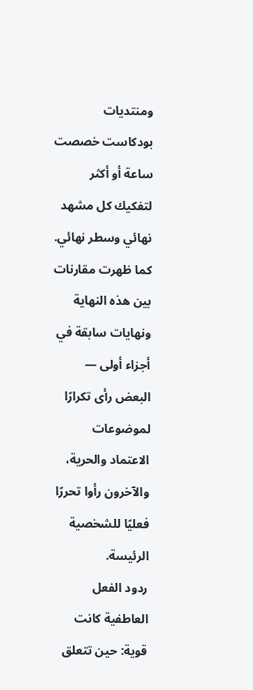ومنتديات بودكاست خصصت ساعة أو أكثر لتفكيك كل مشهد نهائي وسطر نهائي. كما ظهرت مقارنات بين هذه النهاية ونهايات سابقة في أجزاء أولى — البعض رأى تكرارًا لموضوعات الاعتماد والحرية، والآخرون رأوا تحررًا فعليًا للشخصية الرئيسة.
ردود الفعل العاطفية كانت قوية: حين تتعلق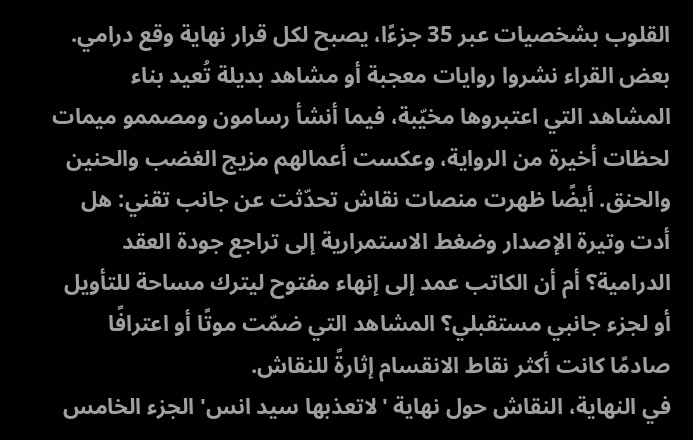القلوب بشخصيات عبر 35 جزءًا، يصبح لكل قرار نهاية وقع درامي. بعض القراء نشروا روايات معجبة أو مشاهد بديلة تُعيد بناء المشاهد التي اعتبروها مخيّبة، فيما أنشأ رسامون ومصممو ميمات لحظات أخيرة من الرواية، وعكست أعمالهم مزيج الغضب والحنين والحنق. أيضًا ظهرت منصات نقاش تحدّثت عن جانب تقني: هل أدت وتيرة الإصدار وضغط الاستمرارية إلى تراجع جودة العقد الدرامية؟ أم أن الكاتب عمد إلى إنهاء مفتوح ليترك مساحة للتأويل أو لجزء جانبي مستقبلي؟ المشاهد التي ضمّت موتًا أو اعترافًا صادمًا كانت أكثر نقاط الانقسام إثارةً للنقاش.
في النهاية، النقاش حول نهاية 'لاتعذبها سيد انس' الجزء الخامس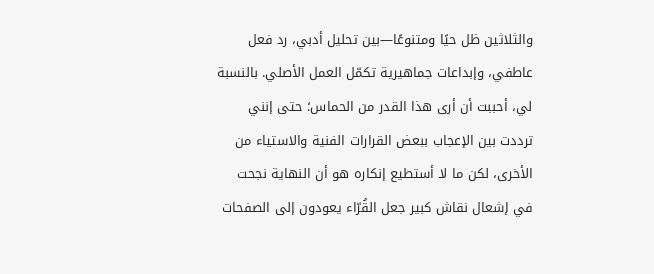والثلاثين ظل حيًا ومتنوعًا—بين تحليل أدبي، رد فعل عاطفي، وإبداعات جماهيرية تكمّل العمل الأصلي. بالنسبة لي، أحببت أن أرى هذا القدر من الحماس؛ حتى إنني ترددت بين الإعجاب ببعض القرارات الفنية والاستياء من الأخرى، لكن ما لا أستطيع إنكاره هو أن النهاية نجحت في إشعال نقاش كبير جعل القُرّاء يعودون إلى الصفحات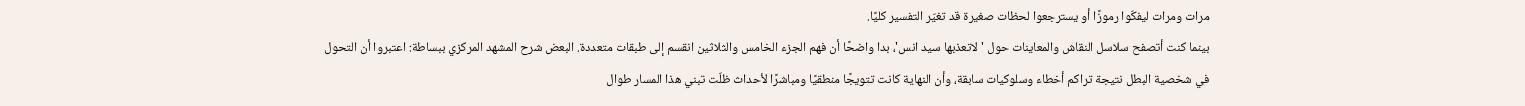مرات ومرات ليفكّوا رموزًا أو يسترجعوا لحظات صغيرة قد تغيّر التفسير كليًا.
بينما كنت أتصفح سلاسل النقاش والمعاينات حول 'لاتعذبها سيد انس'، بدا واضحًا أن فهم الجزء الخامس والثلاثين انقسم إلى طبقات متعددة. البعض شرح المشهد المركزي ببساطة: اعتبروا أن التحول في شخصية البطل نتيجة تراكم أخطاء وسلوكيات سابقة، وأن النهاية كانت تتويجًا منطقيًا ومباشرًا لأحداث ظلّت تبني هذا المسار طوال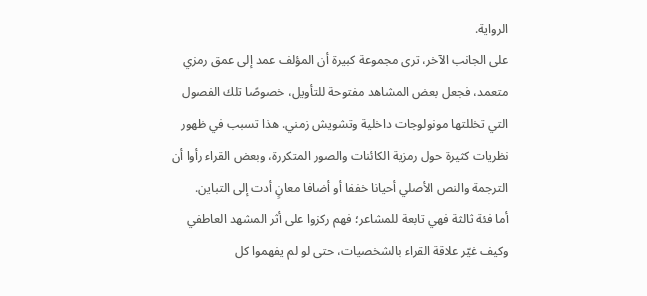الرواية.
على الجانب الآخر، ترى مجموعة كبيرة أن المؤلف عمد إلى عمق رمزي متعمد، فجعل بعض المشاهد مفتوحة للتأويل، خصوصًا تلك الفصول التي تخللتها مونولوجات داخلية وتشويش زمني. هذا تسبب في ظهور نظريات كثيرة حول رمزية الكائنات والصور المتكررة، وبعض القراء رأوا أن الترجمة والنص الأصلي أحيانا خففا أو أضافا معانٍ أدت إلى التباين.
أما فئة ثالثة فهي تابعة للمشاعر؛ فهم ركزوا على أثر المشهد العاطفي وكيف غيّر علاقة القراء بالشخصيات، حتى لو لم يفهموا كل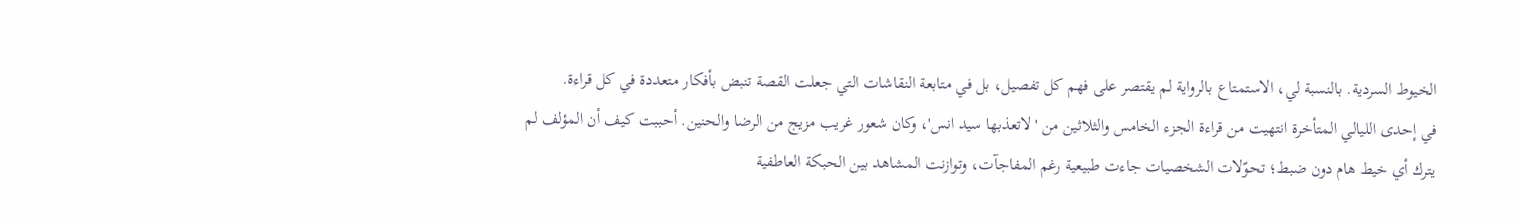الخيوط السردية. بالنسبة لي، الاستمتاع بالرواية لم يقتصر على فهم كل تفصيل، بل في متابعة النقاشات التي جعلت القصة تنبض بأفكار متعددة في كل قراءة.
في إحدى الليالي المتأخرة انتهيت من قراءة الجزء الخامس والثلاثين من 'لاتعذبها سيد انس'، وكان شعور غريب مزيج من الرضا والحنين. أحببت كيف أن المؤلف لم يترك أي خيط هام دون ضبط؛ تحوّلات الشخصيات جاءت طبيعية رغم المفاجآت، وتوازنت المشاهد بين الحبكة العاطفية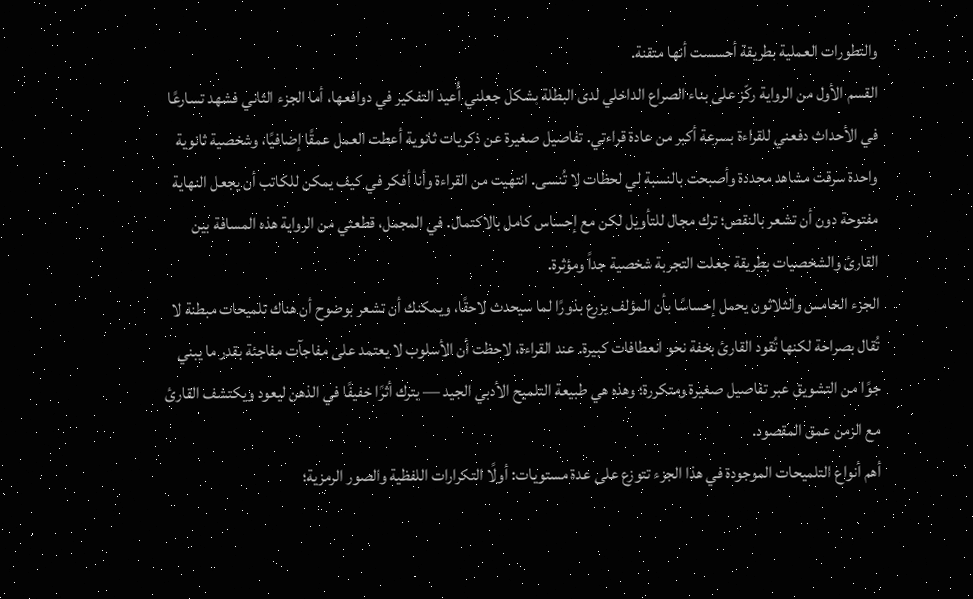والتطورات العملية بطريقة أحسست أنها متقنة.
القسم الأول من الرواية ركّز على بناء الصراع الداخلي لدى البطلة بشكل جعلني أُعيد التفكير في دوافعها، أما الجزء الثاني فشهد تسارعًا في الأحداث دفعني للقراءة بسرعة أكبر من عادة قراءتي. تفاصيل صغيرة عن ذكريات ثانوية أعطت العمل عمقًا إضافيًا، وشخصية ثانوية واحدة سرقت مشاهد محددة وأصبحت بالنسبة لي لحظات لا تُنسى. انتهيت من القراءة وأنا أفكر في كيف يمكن للكاتب أن يجعل النهاية مفتوحة دون أن تشعر بالنقص؛ ترك مجال للتأويل لكن مع إحساس كامل بالاكتمال. في المجمل، قطعتي من الرواية هذه المسافة بين القارئ والشخصيات بطريقة جعلت التجربة شخصية جداً ومؤثرة.
الجزء الخامس والثلاثون يحمل إحساسًا بأن المؤلف يزرع بذورًا لما سيحدث لاحقًا، ويمكنك أن تشعر بوضوح أن هناك تلميحات مبطنة لا تُقال بصراحة لكنها تُقود القارئ بخفة نحو انعطافات كبيرة. عند القراءة، لاحظت أن الأسلوب لا يعتمد على مفاجآت مفاجئة بقدر ما يبني جوًا من التشويق عبر تفاصيل صغيرة ومتكررة؛ وهذه هي طبيعة التلميح الأدبي الجيد — يترك أثرًا خفيفًا في الذهن ليعود ويكتشف القارئ مع الزمن عمق المقصود.
أهم أنواع التلميحات الموجودة في هذا الجزء تتوزع على عدة مستويات: أولًا التكرارات اللفظية والصور الرمزية؛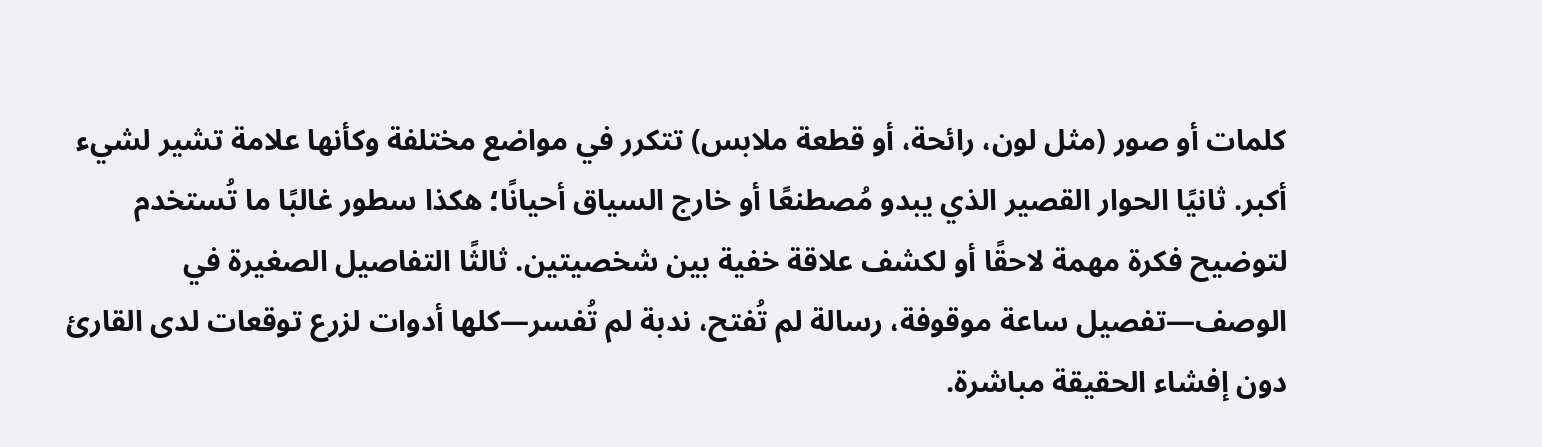كلمات أو صور (مثل لون، رائحة، أو قطعة ملابس) تتكرر في مواضع مختلفة وكأنها علامة تشير لشيء أكبر. ثانيًا الحوار القصير الذي يبدو مُصطنعًا أو خارج السياق أحيانًا؛ هكذا سطور غالبًا ما تُستخدم لتوضيح فكرة مهمة لاحقًا أو لكشف علاقة خفية بين شخصيتين. ثالثًا التفاصيل الصغيرة في الوصف—تفصيل ساعة موقوفة، رسالة لم تُفتح، ندبة لم تُفسر—كلها أدوات لزرع توقعات لدى القارئ دون إفشاء الحقيقة مباشرة.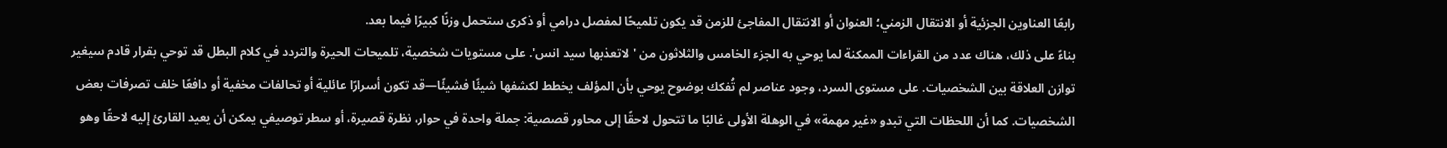رابعًا العناوين الجزئية أو الانتقال الزمني؛ العنوان أو الانتقال المفاجئ للزمن قد يكون تلميحًا لمفصل درامي أو ذكرى ستحمل وزنًا كبيرًا فيما بعد.
بناءً على ذلك، هناك عدد من القراءات الممكنة لما يوحي به الجزء الخامس والثلاثون من 'لاتعذبها سيد انس'. على مستويات شخصية، تلميحات الحيرة والتردد في كلام البطل قد توحي بقرار قادم سيغير توازن العلاقة بين الشخصيات. على مستوى السرد، وجود عناصر لم تُفكك بوضوح يوحي بأن المؤلف يخطط لكشفها شيئًا فشيئًا—قد تكون أسرارًا عائلية أو تحالفات مخفية أو دافعًا خلف تصرفات بعض الشخصيات. كما أن اللحظات التي تبدو «غير مهمة» في الوهلة الأولى غالبًا ما تتحول لاحقًا إلى محاور قصصية: جملة واحدة في حوار، نظرة قصيرة، أو سطر توصيفي يمكن أن يعيد القارئ إليه لاحقًا وهو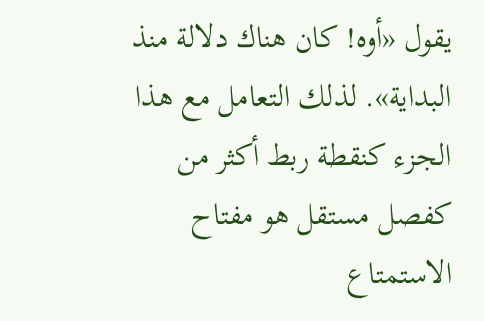يقول «أوه! كان هناك دلالة منذ البداية». لذلك التعامل مع هذا الجزء كنقطة ربط أكثر من كفصل مستقل هو مفتاح الاستمتاع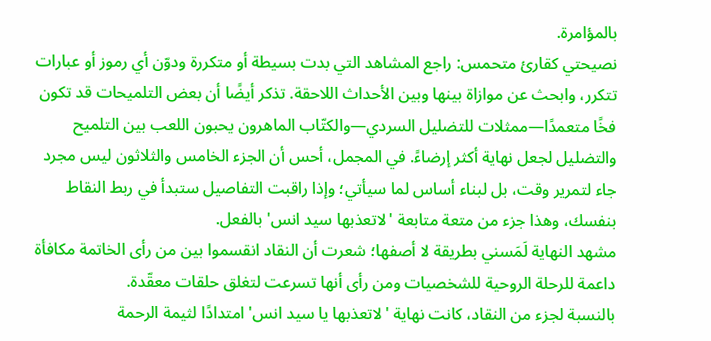بالمؤامرة.
نصيحتي كقارئ متحمس: راجع المشاهد التي بدت بسيطة أو متكررة ودوّن أي رموز أو عبارات تتكرر، وابحث عن موازاة بينها وبين الأحداث اللاحقة. تذكر أيضًا أن بعض التلميحات قد تكون فخًا متعمدًا—ممثلات للتضليل السردي—والكتّاب الماهرون يحبون اللعب بين التلميح والتضليل لجعل نهاية أكثر إرضاءً. في المجمل، أحس أن الجزء الخامس والثلاثون ليس مجرد جاء لتمرير وقت، بل لبناء أساس لما سيأتي؛ وإذا راقبت التفاصيل ستبدأ في ربط النقاط بنفسك، وهذا جزء من متعة متابعة 'لاتعذبها سيد انس' بالفعل.
مشهد النهاية لَمَسني بطريقة لا أصفها؛ شعرت أن النقاد انقسموا بين من رأى الخاتمة مكافأة داعمة للرحلة الروحية للشخصيات ومن رأى أنها تسرعت لتغلق حلقات معقّدة.
بالنسبة لجزء من النقاد، كانت نهاية 'لاتعذبها يا سيد انس' امتدادًا لثيمة الرحمة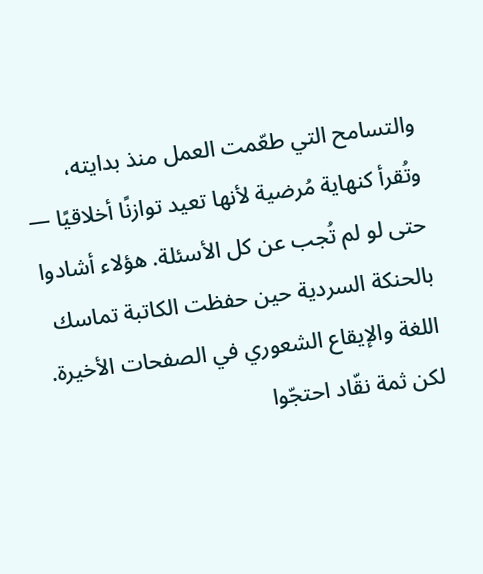والتسامح التي طعّمت العمل منذ بدايته، وتُقرأ كنهاية مُرضية لأنها تعيد توازنًا أخلاقيًا — حتى لو لم تُجب عن كل الأسئلة. هؤلاء أشادوا بالحنكة السردية حين حفظت الكاتبة تماسك اللغة والإيقاع الشعوري في الصفحات الأخيرة.
لكن ثمة نقّاد احتجّوا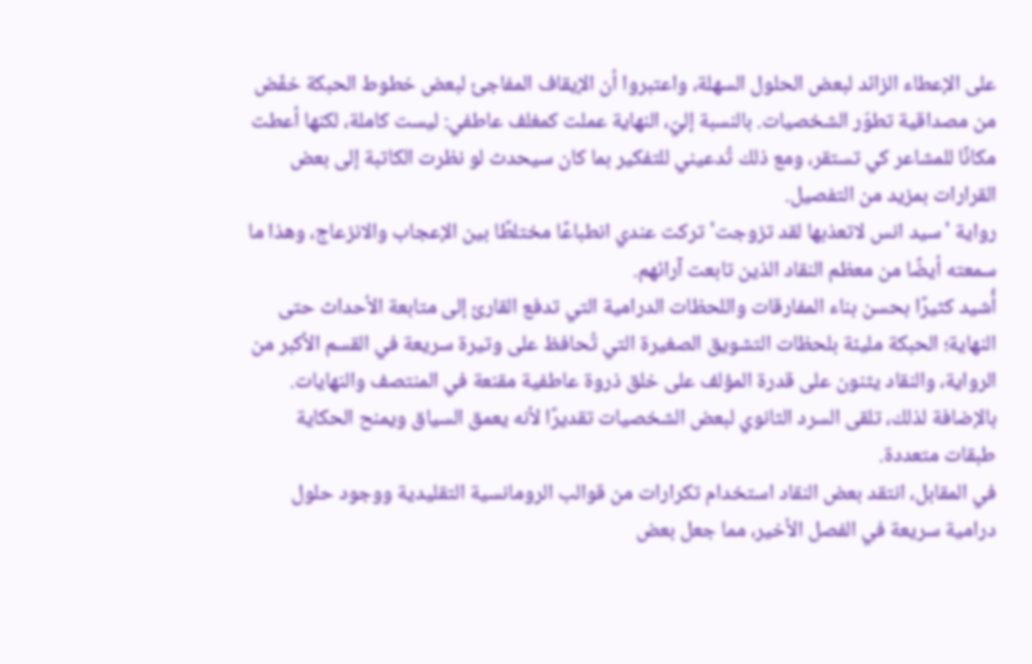على الإعطاء الزائد لبعض الحلول السهلة، واعتبروا أن الإيقاف المفاجئ لبعض خطوط الحبكة خفّض من مصداقية تطوّر الشخصيات. بالنسبة إليّ، النهاية عملت كمغلف عاطفي: ليست كاملة، لكنها أعطت مكانًا للمشاعر كي تستقر، ومع ذلك تُدعيني للتفكير بما كان سيحدث لو نظرت الكاتبة إلى بعض القرارات بمزيد من التفصيل.
رواية 'سيد انس لاتعذبها لقد تزوجت' تركت عندي انطباعًا مختلطًا بين الإعجاب والانزعاج، وهذا ما سمعته أيضًا من معظم النقاد الذين تابعت آرائهم.
أُشيد كثيرًا بحسن بناء المفارقات واللحظات الدرامية التي تدفع القارئ إلى متابعة الأحداث حتى النهاية؛ الحبكة مليئة بلحظات التشويق الصغيرة التي تُحافظ على وتيرة سريعة في القسم الأكبر من الرواية، والنقاد يثنون على قدرة المؤلف على خلق ذروة عاطفية مقنعة في المنتصف والنهايات. بالإضافة لذلك، تلقى السرد الثانوي لبعض الشخصيات تقديرًا لأنه يعمق السياق ويمنح الحكاية طبقات متعددة.
في المقابل، انتقد بعض النقاد استخدام تكرارات من قوالب الرومانسية التقليدية ووجود حلول درامية سريعة في الفصل الأخير، مما جعل بعض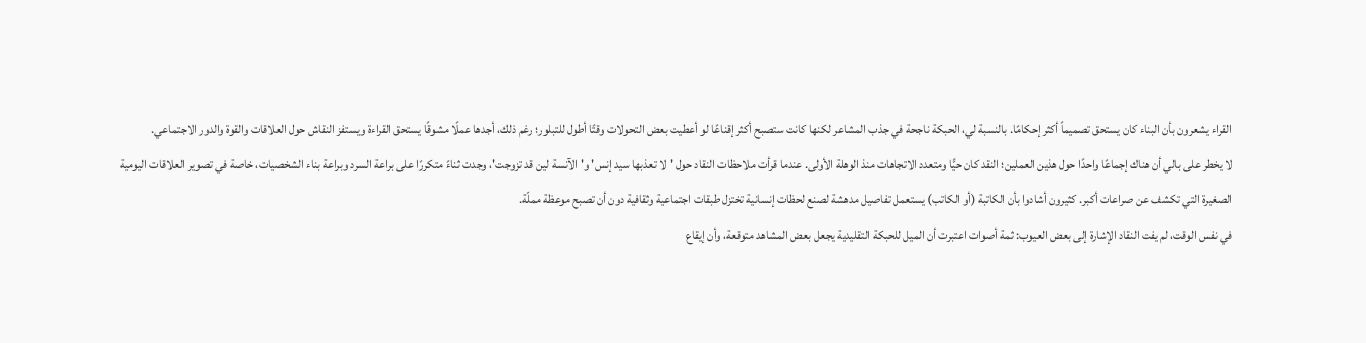القراء يشعرون بأن البناء كان يستحق تصميماً أكثر إحكامًا. بالنسبة لي، الحبكة ناجحة في جذب المشاعر لكنها كانت ستصبح أكثر إقناعًا لو أعطيت بعض التحولات وقتًا أطول للتبلور؛ رغم ذلك، أجدها عملًا مشوقًا يستحق القراءة ويستفز النقاش حول العلاقات والقوة والدور الاجتماعي.
لا يخطر على بالي أن هناك إجماعًا واحدًا حول هذين العملين؛ النقد كان حيًّا ومتعدد الاتجاهات منذ الوهلة الأولى. عندما قرأت ملاحظات النقاد حول 'لا تعذبها سيد إنس' و'الآنسة لين قد تزوجت'، وجدت ثناءً متكررًا على براعة السرد وبراعة بناء الشخصيات، خاصة في تصوير العلاقات اليومية الصغيرة التي تكشف عن صراعات أكبر. كثيرون أشادوا بأن الكاتبة (أو الكاتب) يستعمل تفاصيل مدهشة لصنع لحظات إنسانية تختزل طبقات اجتماعية وثقافية دون أن تصبح موعظة مملّة.
في نفس الوقت، لم يفت النقاد الإشارة إلى بعض العيوب: ثمة أصوات اعتبرت أن الميل للحبكة التقليدية يجعل بعض المشاهد متوقعة، وأن إيقاع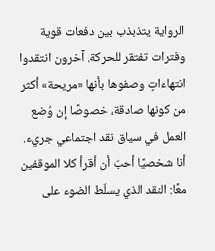الرواية يتذبذب بين دفعات قوية وفترات تفتقر للحركة. آخرون انتقدوا انتهاءاتٍ وصفوها بأنها «مريحة» أكثر من كونها صادقة، خصوصًا إن وُضع العمل في سياق نقد اجتماعي جريء.
أنا شخصيًا أحبّ أن أقرأ كلا الموقفين معًا: النقد الذي يسلّط الضوء على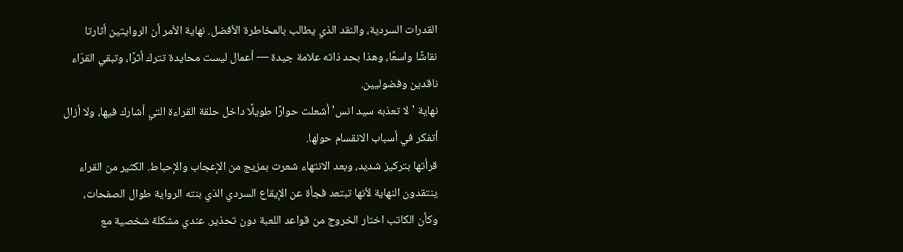القدرات السردية، والنقد الذي يطالب بالمخاطرة الأفضل. نهاية الأمر أن الروايتين أثارتا نقاشًا واسعًا، وهذا بحد ذاته علامة جيدة — أعمال ليست محايدة تترك أثرًا، وتبقي القرّاء ناقدين وفضوليين.
نهاية 'لا تعذبه سيد انس' أشعلت حوارًا طويلًا داخل حلقة القراءة التي أشارك فيها، ولا أزال أتفكر في أسباب الانقسام حولها.
قرأتها بتركيز شديد، وبعد الانتهاء شعرت بمزيج من الإعجاب والإحباط. الكثير من القراء ينتقدون النهاية لأنها تبتعد فجأة عن الإيقاع السردي الذي بنته الرواية طوال الصفحات، وكأن الكاتب اختار الخروج من قواعد اللعبة دون تحذير. عندي مشكلة شخصية مع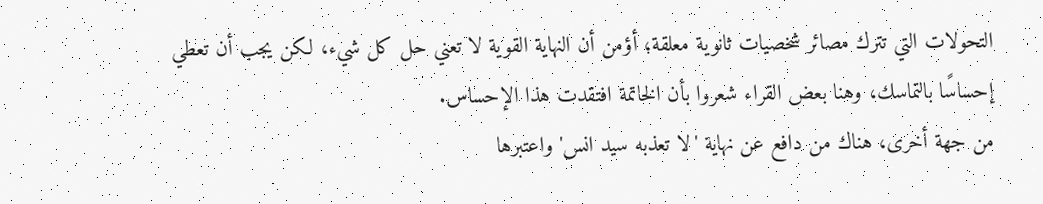التحولات التي تترك مصائر شخصيات ثانوية معلقة؛ أؤمن أن النهاية القوية لا تعني حل كل شيء، لكن يجب أن تعطي إحساسًا بالتماسك، وهنا بعض القراء شعروا بأن الخاتمة افتقدت هذا الإحساس.
من جهة أخرى، هناك من دافع عن نهاية 'لا تعذبه سيد انس' واعتبرها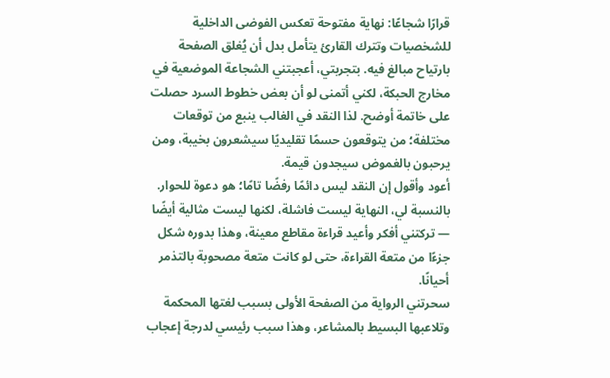قرارًا شجاعًا: نهاية مفتوحة تعكس الفوضى الداخلية للشخصيات وتترك القارئ يتأمل بدل أن يُغلق الصفحة بارتياح مبالغ فيه. بتجربتي، أعجبتني الشجاعة الموضعية في مخارج الحبكة، لكني أتمنى لو أن بعض خطوط السرد حصلت على خاتمة أوضح. لذا النقد في الغالب ينبع من توقعات مختلفة؛ من يتوقعون حسمًا تقليديًا سيشعرون بخيبة، ومن يرحبون بالغموض سيجدون قيمة.
أعود وأقول إن النقد ليس دائمًا رفضًا تامًا؛ هو دعوة للحوار. بالنسبة لي، النهاية ليست فاشلة، لكنها ليست مثالية أيضًا — تركتني أفكر وأعيد قراءة مقاطع معينة، وهذا بدوره شكل جزءًا من متعة القراءة، حتى لو كانت متعة مصحوبة بالتذمر أحيانًا.
سحرتني الرواية من الصفحة الأولى بسبب لغتها المحكمة وتلاعبها البسيط بالمشاعر، وهذا سبب رئيسي لدرجة إعجاب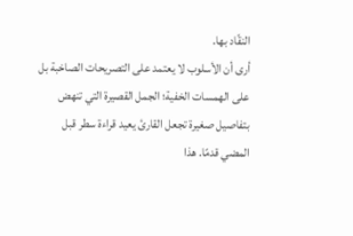النقّاد بها.
أرى أن الأسلوب لا يعتمد على التصريحات الصاخبة بل على الهمسات الخفية؛ الجمل القصيرة التي تنهض بتفاصيل صغيرة تجعل القارئ يعيد قراءة سطر قبل المضي قدمًا. هذا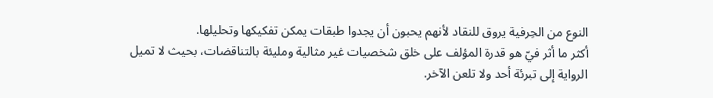النوع من الحِرفية يروق للنقاد لأنهم يحبون أن يجدوا طبقات يمكن تفكيكها وتحليلها.
أكثر ما أثر فيّ هو قدرة المؤلف على خلق شخصيات غير مثالية ومليئة بالتناقضات، بحيث لا تميل الرواية إلى تبرئة أحد ولا تلعن الآخر.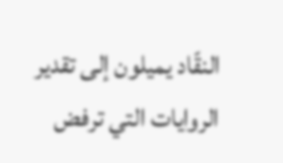النقّاد يميلون إلى تقدير الروايات التي ترفض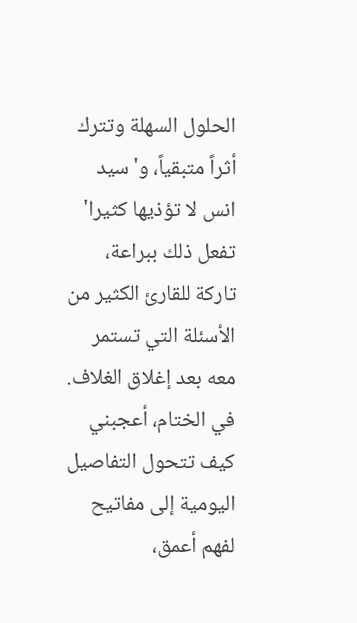الحلول السهلة وتترك أثراً متبقياً، و'سيد انس لا تؤذيها كثيرا' تفعل ذلك ببراعة، تاركة للقارئ الكثير من الأسئلة التي تستمر معه بعد إغلاق الغلاف. في الختام، أعجبني كيف تتحول التفاصيل اليومية إلى مفاتيح لفهم أعمق،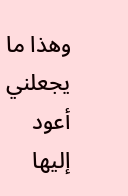وهذا ما يجعلني أعود إليها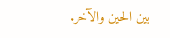بين الحين والآخر.